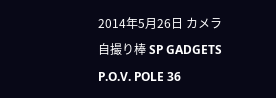2014年5月26日 カメラ
自撮り棒 SP GADGETS P.O.V. POLE 36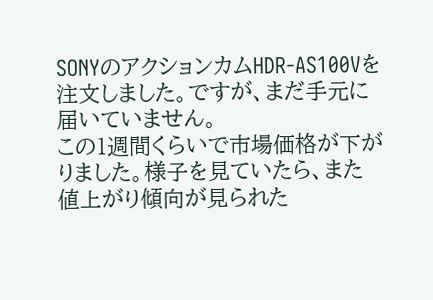SONYのアクションカムHDR-AS100Vを注文しました。ですが、まだ手元に届いていません。
この1週間くらいで市場価格が下がりました。様子を見ていたら、また値上がり傾向が見られた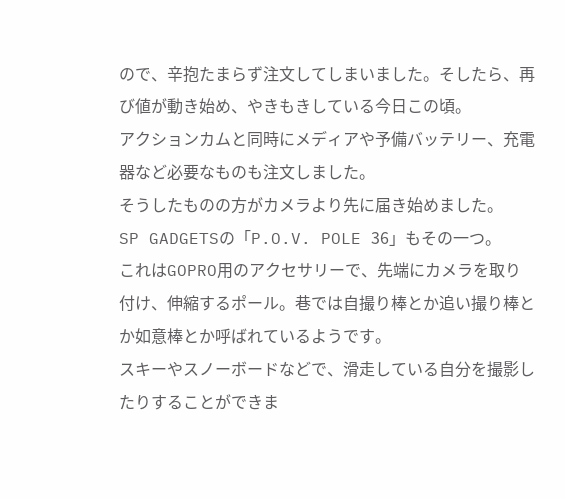ので、辛抱たまらず注文してしまいました。そしたら、再び値が動き始め、やきもきしている今日この頃。
アクションカムと同時にメディアや予備バッテリー、充電器など必要なものも注文しました。
そうしたものの方がカメラより先に届き始めました。
SP GADGETSの「P.O.V. POLE 36」もその一つ。
これはGOPRO用のアクセサリーで、先端にカメラを取り付け、伸縮するポール。巷では自撮り棒とか追い撮り棒とか如意棒とか呼ばれているようです。
スキーやスノーボードなどで、滑走している自分を撮影したりすることができま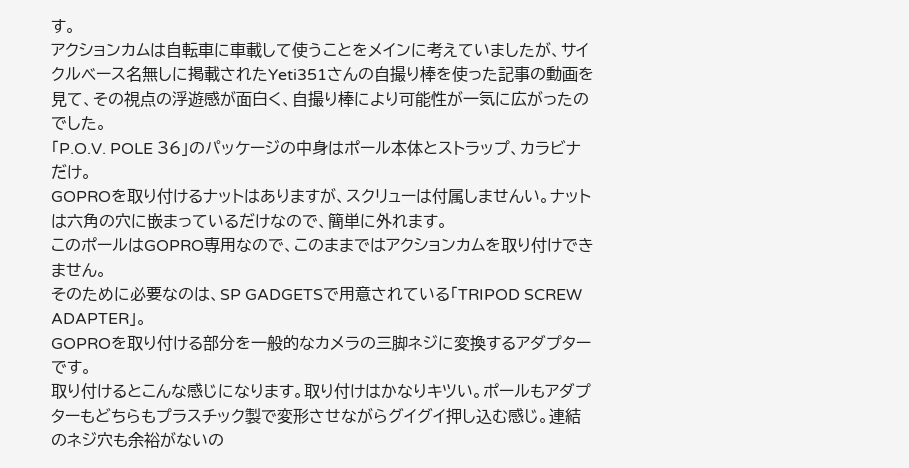す。
アクションカムは自転車に車載して使うことをメインに考えていましたが、サイクルベース名無しに掲載されたYeti351さんの自撮り棒を使った記事の動画を見て、その視点の浮遊感が面白く、自撮り棒により可能性が一気に広がったのでした。
「P.O.V. POLE 36」のパッケージの中身はポール本体とストラップ、カラビナだけ。
GOPROを取り付けるナットはありますが、スクリューは付属しませんい。ナットは六角の穴に嵌まっているだけなので、簡単に外れます。
このポールはGOPRO専用なので、このままではアクションカムを取り付けできません。
そのために必要なのは、SP GADGETSで用意されている「TRIPOD SCREW ADAPTER」。
GOPROを取り付ける部分を一般的なカメラの三脚ネジに変換するアダプターです。
取り付けるとこんな感じになります。取り付けはかなりキツい。ポールもアダプターもどちらもプラスチック製で変形させながらグイグイ押し込む感じ。連結のネジ穴も余裕がないの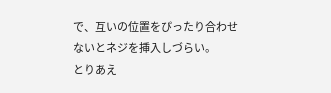で、互いの位置をぴったり合わせないとネジを挿入しづらい。
とりあえ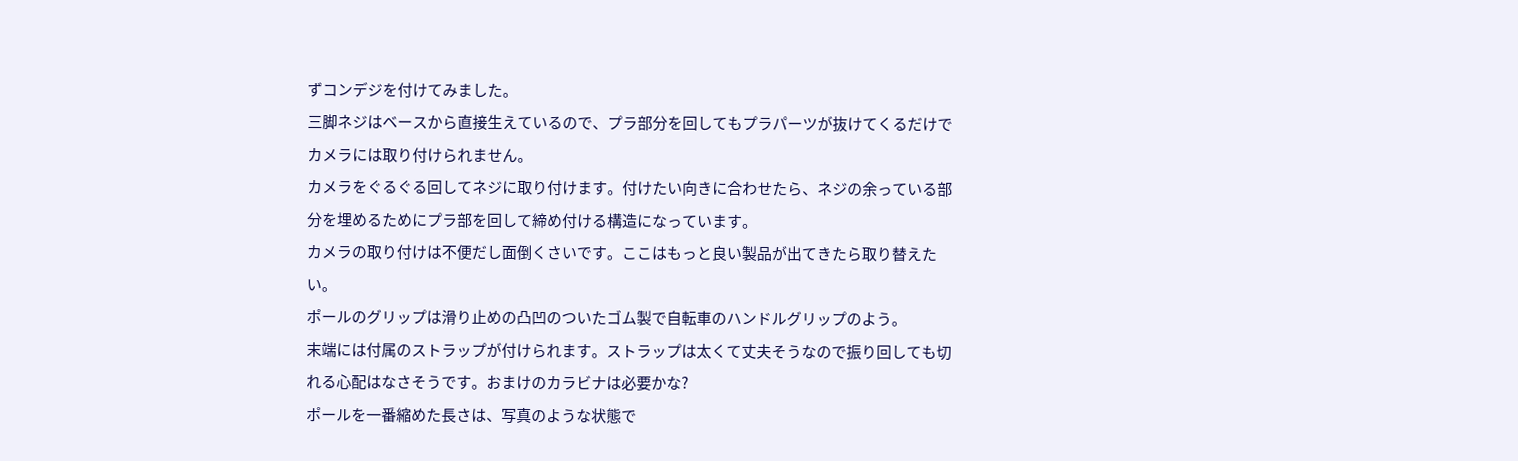ずコンデジを付けてみました。
三脚ネジはベースから直接生えているので、プラ部分を回してもプラパーツが抜けてくるだけでカメラには取り付けられません。
カメラをぐるぐる回してネジに取り付けます。付けたい向きに合わせたら、ネジの余っている部分を埋めるためにプラ部を回して締め付ける構造になっています。
カメラの取り付けは不便だし面倒くさいです。ここはもっと良い製品が出てきたら取り替えたい。
ポールのグリップは滑り止めの凸凹のついたゴム製で自転車のハンドルグリップのよう。
末端には付属のストラップが付けられます。ストラップは太くて丈夫そうなので振り回しても切れる心配はなさそうです。おまけのカラビナは必要かな?
ポールを一番縮めた長さは、写真のような状態で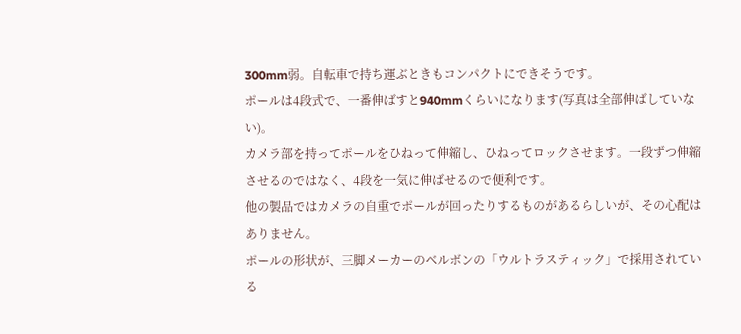300mm弱。自転車で持ち運ぶときもコンパクトにできそうです。
ポールは4段式で、一番伸ばすと940mmくらいになります(写真は全部伸ばしていない)。
カメラ部を持ってポールをひねって伸縮し、ひねってロックさせます。一段ずつ伸縮させるのではなく、4段を一気に伸ばせるので便利です。
他の製品ではカメラの自重でポールが回ったりするものがあるらしいが、その心配はありません。
ポールの形状が、三脚メーカーのベルボンの「ウルトラスティック」で採用されている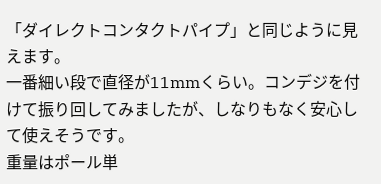「ダイレクトコンタクトパイプ」と同じように見えます。
一番細い段で直径が11mmくらい。コンデジを付けて振り回してみましたが、しなりもなく安心して使えそうです。
重量はポール単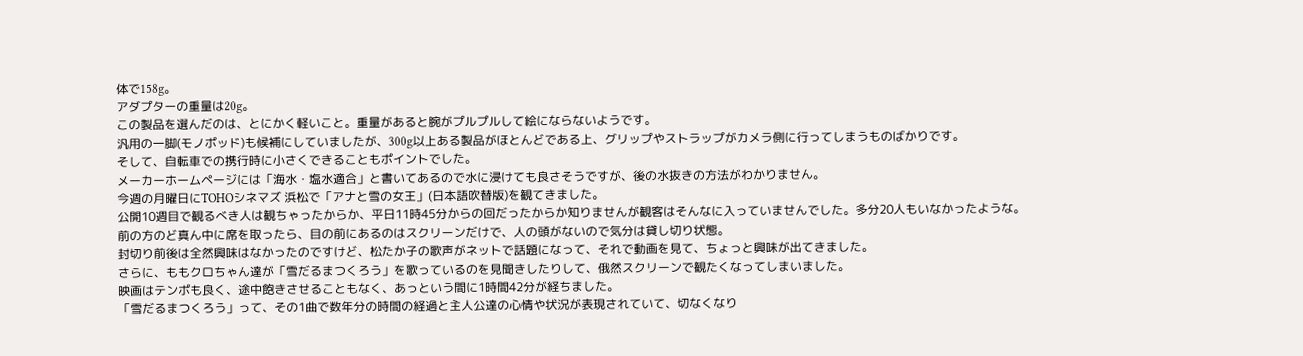体で158g。
アダプターの重量は20g。
この製品を選んだのは、とにかく軽いこと。重量があると腕がプルプルして絵にならないようです。
汎用の一脚(モノポッド)も候補にしていましたが、300g以上ある製品がほとんどである上、グリップやストラップがカメラ側に行ってしまうものばかりです。
そして、自転車での携行時に小さくできることもポイントでした。
メーカーホームページには「海水・塩水適合」と書いてあるので水に浸けても良さそうですが、後の水抜きの方法がわかりません。
今週の月曜日にTOHOシネマズ 浜松で「アナと雪の女王」(日本語吹替版)を観てきました。
公開10週目で観るべき人は観ちゃったからか、平日11時45分からの回だったからか知りませんが観客はそんなに入っていませんでした。多分20人もいなかったような。
前の方のど真ん中に席を取ったら、目の前にあるのはスクリーンだけで、人の頭がないので気分は貸し切り状態。
封切り前後は全然興味はなかったのですけど、松たか子の歌声がネットで話題になって、それで動画を見て、ちょっと興味が出てきました。
さらに、ももクロちゃん達が「雪だるまつくろう」を歌っているのを見聞きしたりして、俄然スクリーンで観たくなってしまいました。
映画はテンポも良く、途中飽きさせることもなく、あっという間に1時間42分が経ちました。
「雪だるまつくろう」って、その1曲で数年分の時間の経過と主人公達の心情や状況が表現されていて、切なくなり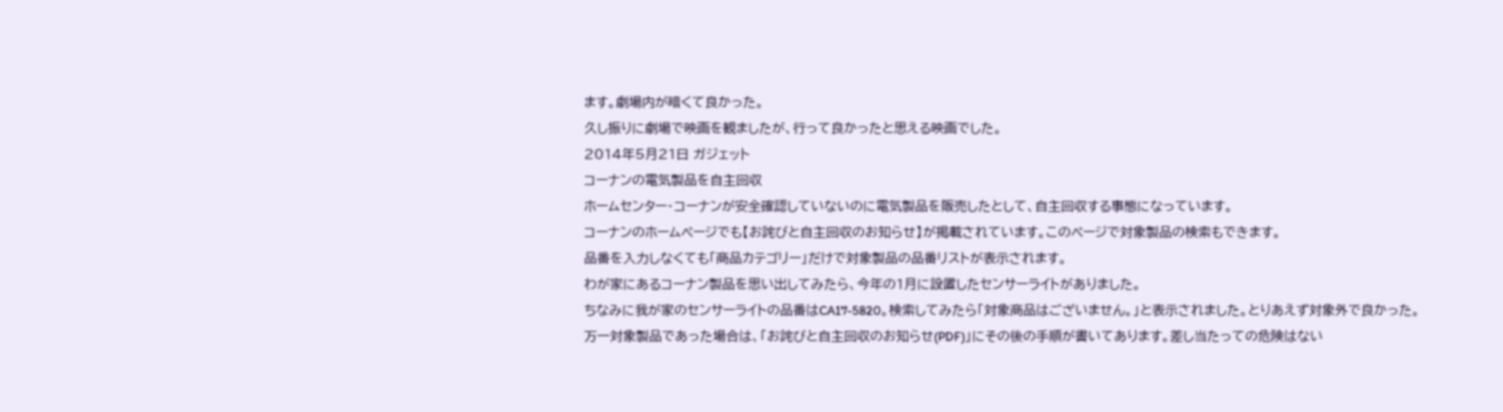ます。劇場内が暗くて良かった。
久し振りに劇場で映画を観ましたが、行って良かったと思える映画でした。
2014年5月21日 ガジェット
コーナンの電気製品を自主回収
ホームセンター・コーナンが安全確認していないのに電気製品を販売したとして、自主回収する事態になっています。
コーナンのホームページでも【お詫びと自主回収のお知らせ】が掲載されています。このページで対象製品の検索もできます。
品番を入力しなくても「商品カテゴリー」だけで対象製品の品番リストが表示されます。
わが家にあるコーナン製品を思い出してみたら、今年の1月に設置したセンサーライトがありました。
ちなみに我が家のセンサーライトの品番はCA17-5820。検索してみたら「対象商品はございません。」と表示されました。とりあえず対象外で良かった。
万一対象製品であった場合は、「お詫びと自主回収のお知らせ(PDF)」にその後の手順が書いてあります。差し当たっての危険はない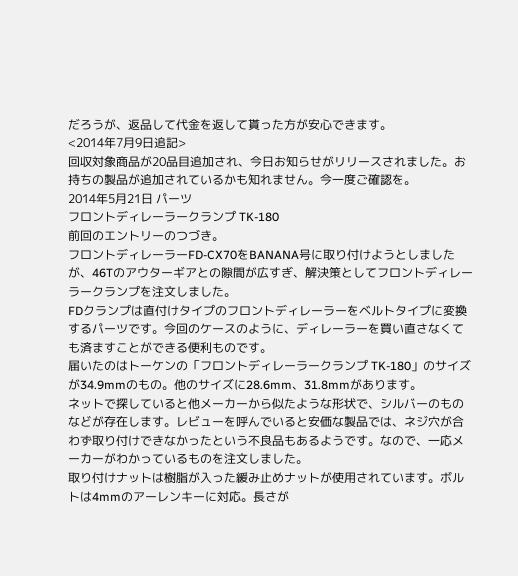だろうが、返品して代金を返して貰った方が安心できます。
<2014年7月9日追記>
回収対象商品が20品目追加され、今日お知らせがリリースされました。お持ちの製品が追加されているかも知れません。今一度ご確認を。
2014年5月21日 パーツ
フロントディレーラークランプ TK-180
前回のエントリーのつづき。
フロントディレーラーFD-CX70をBANANA号に取り付けようとしましたが、46Tのアウターギアとの隙間が広すぎ、解決策としてフロントディレーラークランプを注文しました。
FDクランプは直付けタイプのフロントディレーラーをベルトタイプに変換するパーツです。今回のケースのように、ディレーラーを買い直さなくても済ますことができる便利ものです。
届いたのはトーケンの「フロントディレーラークランプ TK-180」のサイズが34.9mmのもの。他のサイズに28.6mm、31.8mmがあります。
ネットで探していると他メーカーから似たような形状で、シルバーのものなどが存在します。レビューを呼んでいると安価な製品では、ネジ穴が合わず取り付けできなかったという不良品もあるようです。なので、一応メーカーがわかっているものを注文しました。
取り付けナットは樹脂が入った緩み止めナットが使用されています。ボルトは4mmのアーレンキーに対応。長さが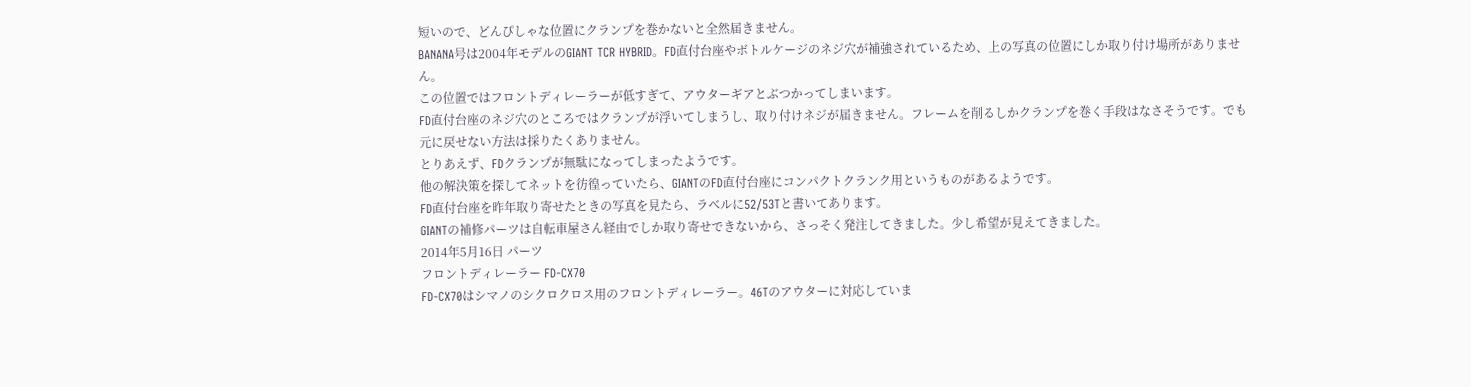短いので、どんぴしゃな位置にクランプを巻かないと全然届きません。
BANANA号は2004年モデルのGIANT TCR HYBRID。FD直付台座やボトルケージのネジ穴が補強されているため、上の写真の位置にしか取り付け場所がありません。
この位置ではフロントディレーラーが低すぎて、アウターギアとぶつかってしまいます。
FD直付台座のネジ穴のところではクランプが浮いてしまうし、取り付けネジが届きません。フレームを削るしかクランプを巻く手段はなさそうです。でも元に戻せない方法は採りたくありません。
とりあえず、FDクランプが無駄になってしまったようです。
他の解決策を探してネットを彷徨っていたら、GIANTのFD直付台座にコンパクトクランク用というものがあるようです。
FD直付台座を昨年取り寄せたときの写真を見たら、ラベルに52/53Tと書いてあります。
GIANTの補修パーツは自転車屋さん経由でしか取り寄せできないから、さっそく発注してきました。少し希望が見えてきました。
2014年5月16日 パーツ
フロントディレーラー FD-CX70
FD-CX70はシマノのシクロクロス用のフロントディレーラー。46Tのアウターに対応していま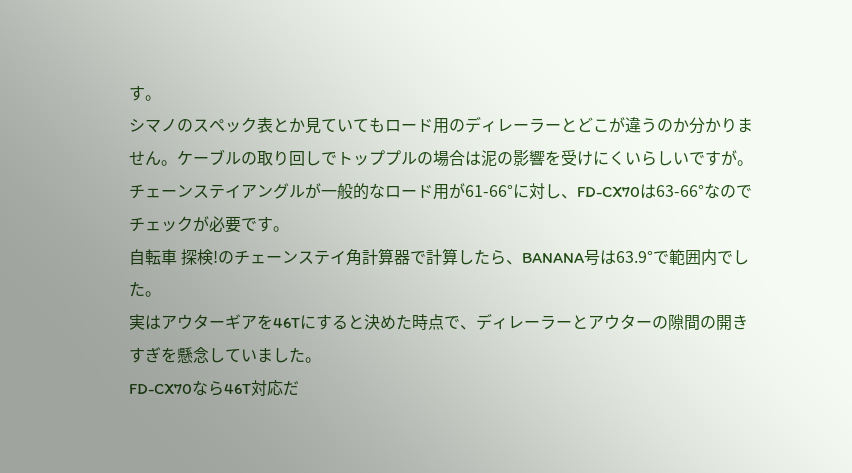す。
シマノのスペック表とか見ていてもロード用のディレーラーとどこが違うのか分かりません。ケーブルの取り回しでトッププルの場合は泥の影響を受けにくいらしいですが。
チェーンステイアングルが一般的なロード用が61-66°に対し、FD-CX70は63-66°なのでチェックが必要です。
自転車 探検!のチェーンステイ角計算器で計算したら、BANANA号は63.9°で範囲内でした。
実はアウターギアを46Tにすると決めた時点で、ディレーラーとアウターの隙間の開きすぎを懸念していました。
FD-CX70なら46T対応だ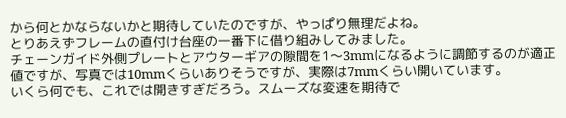から何とかならないかと期待していたのですが、やっぱり無理だよね。
とりあえずフレームの直付け台座の一番下に借り組みしてみました。
チェーンガイド外側プレートとアウターギアの隙間を1〜3mmになるように調節するのが適正値ですが、写真では10mmくらいありそうですが、実際は7mmくらい開いています。
いくら何でも、これでは開きすぎだろう。スムーズな変速を期待で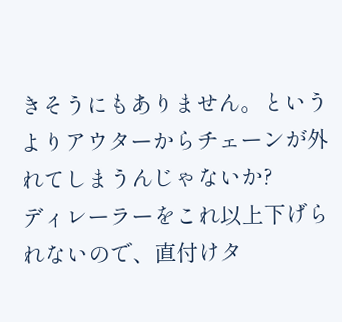きそうにもありません。というよりアウターからチェーンが外れてしまうんじゃないか?
ディレーラーをこれ以上下げられないので、直付けタ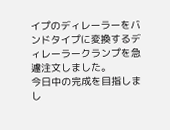イプのディレーラーをバンドタイプに変換するディレーラークランプを急遽注文しました。
今日中の完成を目指しまし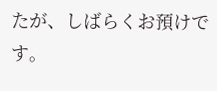たが、しばらくお預けです。